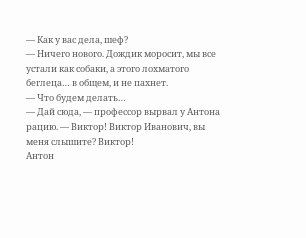— Как у вас дела, шеф?
— Ничего нового. Дождик моросит, мы все устали как собаки, а этого лохматого беглеца… в общем, и не пахнет.
— Что будем делать…
— Дай сюда, — профессор вырвал у Антона рацию. — Виктор! Виктор Иванович, вы меня слышите? Виктор!
Антон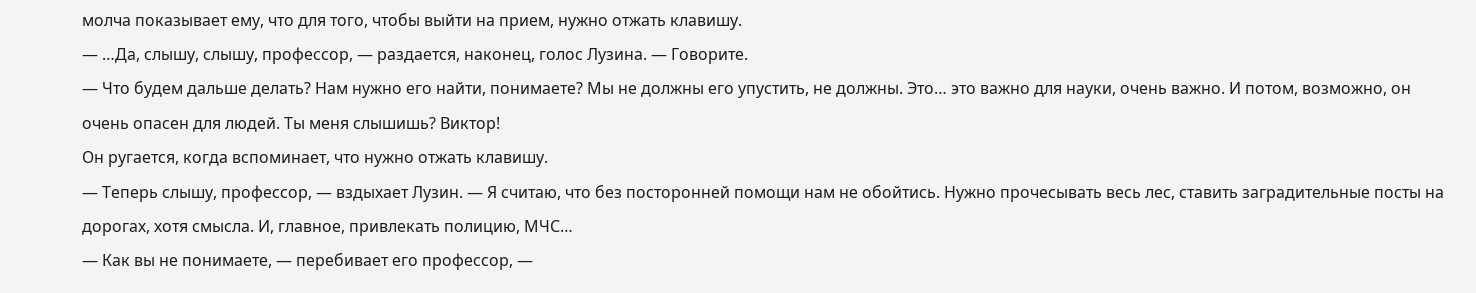молча показывает ему, что для того, чтобы выйти на прием, нужно отжать клавишу.
— …Да, слышу, слышу, профессор, — раздается, наконец, голос Лузина. — Говорите.
— Что будем дальше делать? Нам нужно его найти, понимаете? Мы не должны его упустить, не должны. Это… это важно для науки, очень важно. И потом, возможно, он очень опасен для людей. Ты меня слышишь? Виктор!
Он ругается, когда вспоминает, что нужно отжать клавишу.
— Теперь слышу, профессор, — вздыхает Лузин. — Я считаю, что без посторонней помощи нам не обойтись. Нужно прочесывать весь лес, ставить заградительные посты на дорогах, хотя смысла. И, главное, привлекать полицию, МЧС…
— Как вы не понимаете, — перебивает его профессор, —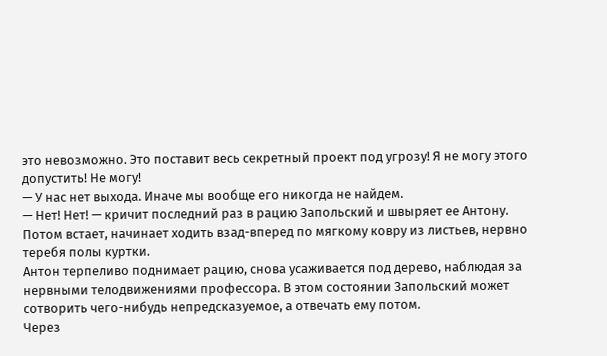это невозможно. Это поставит весь секретный проект под угрозу! Я не могу этого допустить! Не могу!
— У нас нет выхода. Иначе мы вообще его никогда не найдем.
— Нет! Нет! — кричит последний раз в рацию Запольский и швыряет ее Антону.
Потом встает, начинает ходить взад-вперед по мягкому ковру из листьев, нервно теребя полы куртки.
Антон терпеливо поднимает рацию, снова усаживается под дерево, наблюдая за нервными телодвижениями профессора. В этом состоянии Запольский может сотворить чего-нибудь непредсказуемое, а отвечать ему потом.
Через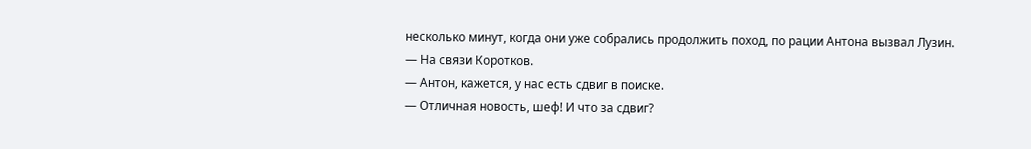несколько минут, когда они уже собрались продолжить поход, по рации Антона вызвал Лузин.
— На связи Коротков.
— Антон, кажется, у нас есть сдвиг в поиске.
— Отличная новость, шеф! И что за сдвиг?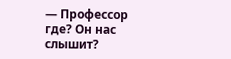— Профессор где? Он нас слышит?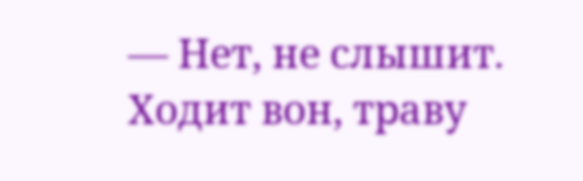— Нет, не слышит. Ходит вон, траву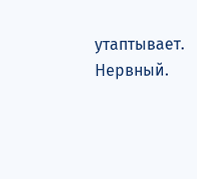утаптывает. Нервный.